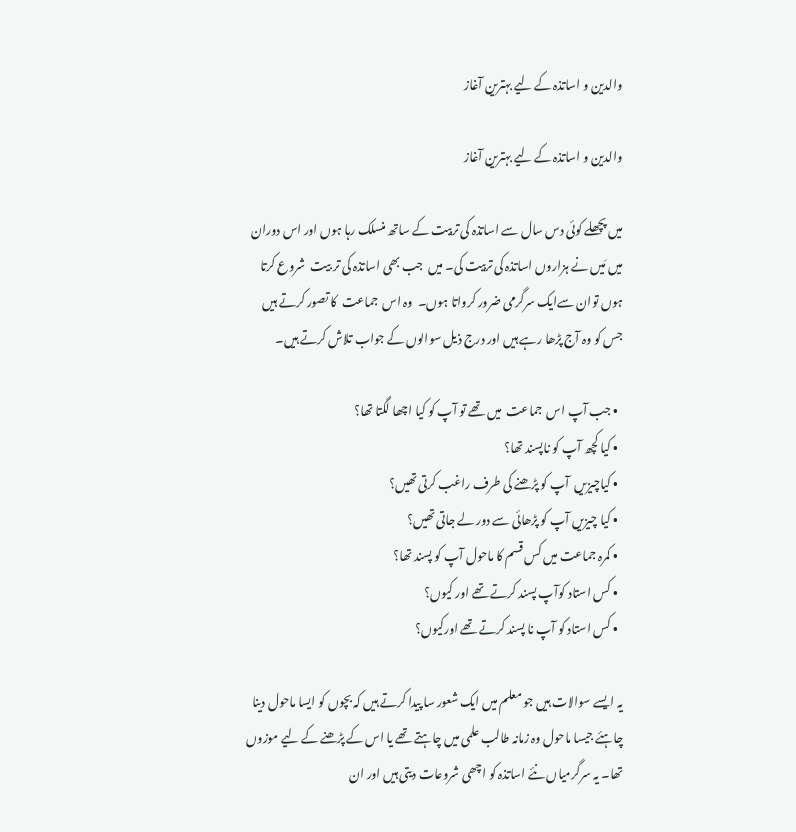والدین و اساتذہ کے لیے بہترین آغاز

والدین و اساتذہ کے لیے بہترین آغاز

میں پچھلے کوئی دس سال سے اساتذہ کی تربیت کے ساتھ منسلک رہا ہوں اور اس دوران میں مَیں نے ہزاروں اساتذہ کی تربیت کی۔ میں  جب بھی اساتذہ کی تر بیت  شروع کرتا ہوں توان سےایک سرگرمی ضرور کرواتا ہوں۔  وہ اس  جماعت  کا تصور کرتے ہیں  جس کو وہ آج پڑھا رہے ہیں اور درج ذیل سوالوں کے جواب تلاش کرتے ہیں۔

  • جب آپ اس  جماعت  میں تھے تو آپ کو کیا اچھا لگتا تھا؟
  • کیا کچھ آپ کو ناپسند تھا؟
  • کیاچیزیں  آپ کو پڑھنے کی طرف راغب کرتی تھیں؟
  • کیا چیزیں آپ کو پڑھائی سے دور لے جاتی تھیں؟
  • کمرہ جماعت میں کس قسم کا ماحول آپ کو پسند تھا؟
  • کس استاد کوآپ پسند کرتے تھے اور کیوں؟
  • کس استاد کو آپ نا پسند کرتے تھے اورکیوں؟

یہ ایسے سوالات ہیں جو معلم میں ایک شعور سا پیدا کرتے ہیں کہ بچوں کو ایسا ماحول دینا چاہئے جیسا ماحول وہ زمانہ طالب علمی میں چاہتے تھے یا اس کے پڑھنے کے لیے موزوں تھا۔ یہ سرگرمیاں نئے اساتذہ کو اچھی شروعات دیتی ہیں اور ان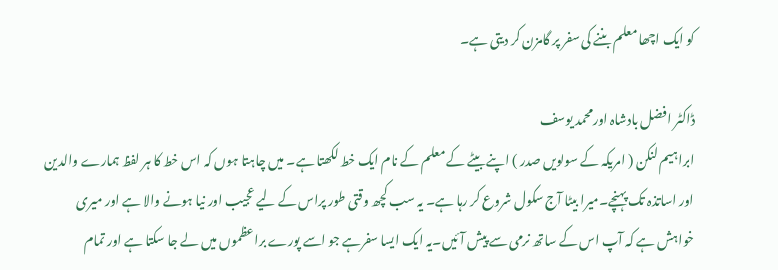کو ایک اچھا معلم بننے کی سفر پر گامزن کر دیتی ہے۔

ڈاکٹر افضل بادشاہ اورمحمد یوسف
ابراہیم لنکن ( امریکہ کے سولویں صدر ) اپنے بیٹے کے معلم کے نام ایک خط لکھتا ہے۔ میں چاہتا ہوں کہ اس خط کا ہر لفظ ہمارے والدین اور اساتذہ تک پہنچے۔میرا بیٹا آج سکول شروع کر رہا ہے۔ یہ سب کچھ وقتی طور پراس کے لیے عجیب اور نیا ہونے والا ہے اور میری خواہش ہے کہ آپ اس کے ساتھ نرمی سے پیش آئیں۔یہ ایک ایسا سفرہے جو اسے پورے براعظموں میں لے جا سکتا ہے اور تمام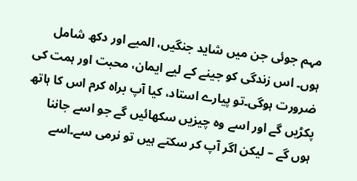مہم جوئی جن میں شاید جنگیں، المیے اور دکھ شامل ہوں۔ اس زندگی کو جینے کے لیے ایمان، محبت اور ہمت کی ضرورت ہوگی۔تو پیارے استاد، کیا آپ براہ کرم اس کا ہاتھ پکڑیں گے اور اسے وہ چیزیں سکھائیں گے جو اسے جاننا ہوں گے – لیکن اگر آپ کر سکتے ہیں تو نرمی سے۔اسے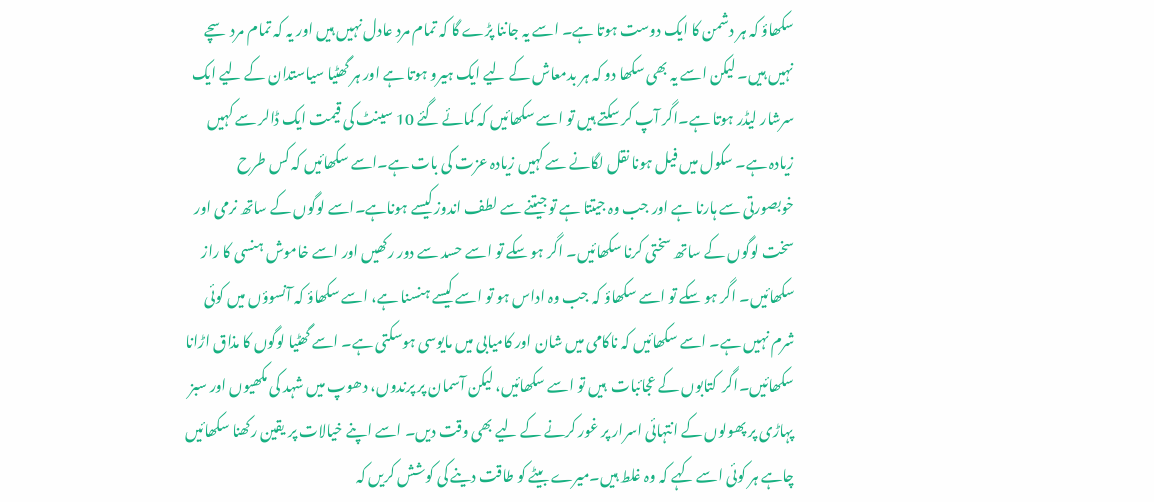سکھاؤ کہ ہر دشمن کا ایک دوست ہوتا ہے۔ اسے یہ جاننا پڑے گا کہ تمام مرد عادل نہیں ہیں اور یہ کہ تمام مرد سچے نہیں ہیں۔ لیکن اسے یہ بھی سکھا دو کہ ہر بدمعاش کے لیے ایک ہیرو ہوتا ہے اور ہر گھٹیا سیاستدان کے لیے ایک سرشار لیڈر ہوتا ہے۔اگر آپ کر سکتے ہیں تو اسے سکھائیں کہ کمائے گئے 10 سینٹ کی قیمت ایک ڈالر سے کہیں زیادہ ہے۔ سکول میں فیل ہونا نقل لگانے سے کہیں زیادہ عزت کی بات ہے۔اسے سکھائیں کہ کس طرح خوبصورتی سے ہارنا ہے اور جب وہ جیتتا ہے تو جیتنے سے لطف اندوز کیسے ہوناہے۔اسے لوگوں کے ساتھ نرمی اور سخت لوگوں کے ساتھ سختی کرنا سکھائیں۔ اگر ہو سکے تو اسے حسد سے دور رکھیں اور اسے خاموش ہنسی کا راز سکھائیں۔ اگر ہو سکے تو اسے سکھاؤ کہ جب وہ اداس ہو تو اسے کیسے ہنسنا ہے، اسے سکھاؤ کہ آنسوؤں میں کوئی شرم نہیں ہے۔ اسے سکھائیں کہ ناکامی میں شان اور کامیابی میں مایوسی ہوسکتی ہے۔ اسے گھٹیا لوگوں کا مذاق اڑانا سکھائیں۔اگر  کتابوں کے عجائبات  ہیں تو اسے سکھائیں، لیکن آسمان پر پرندوں، دھوپ میں شہد کی مکھیوں اور سبز پہاڑی پر پھولوں کے انتہائی اسرار پر غور کرنے کے لیے بھی وقت دیں۔ اسے اپنے خیالات پر یقین رکھنا سکھائیں چاہے ہر کوئی اسے کہے کہ وہ غلط ہیں۔میرے بیٹے کو طاقت دینے کی کوشش کریں کہ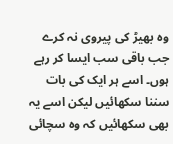وہ بھیڑ کی پیروی نہ کرے جب باقی سب ایسا کر رہے ہوں۔ اسے ہر ایک کی بات سننا سکھائیں لیکن اسے یہ بھی سکھائیں کہ وہ سچائی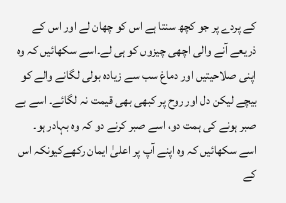کے پردے پر جو کچھ سنتا ہے اس کو چھان لے اور اس کے ذریعے آنے والی اچھی چیزوں کو ہی لے۔اسے سکھائیں کہ وہ اپنی صلاحیتیں اور دماغ سب سے زیادہ بولی لگانے والے کو بیچے لیکن دل اور روح پر کبھی بھی قیمت نہ لگائے۔ اسے بے صبر ہونے کی ہمت دو، اسے صبر کرنے دو کہ وہ بہادر ہو۔ اسے سکھائیں کہ وہ اپنے آپ پر اعلیٰ ایمان رکھےکیونکہ اس کے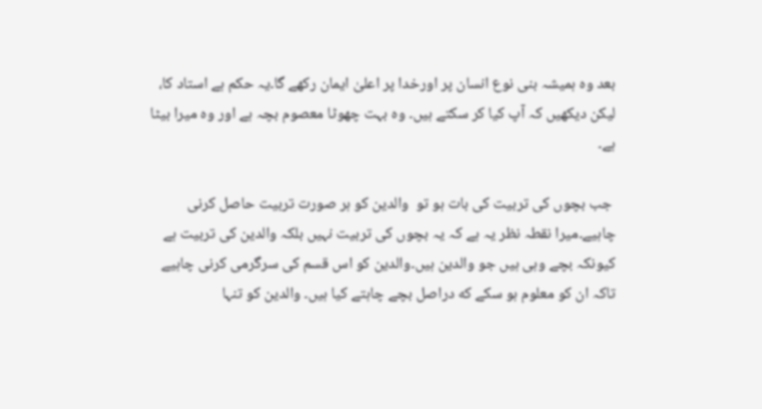بعد وہ ہمیشہ بنی نوع انسان پر اورخدا پر اعلیٰ ایمان رکھے گا۔یہ حکم ہے استاد کا، لیکن دیکھیں کہ آپ کیا کر سکتے ہیں۔ وہ بہت چھوٹا معصوم بچہ ہے اور وہ میرا بیٹا ہے۔

 جب بچوں کی تربیت کی بات ہو تو  والدین کو ہر صورت تربیت حاصل کرنی چاہیے۔میرا نقطہ نظر یہ ہے کہ یہ بچوں کی تربیت نہیں بلکہ والدین کی تربیت ہے کیونکہ بچے وہی ہیں جو والدین ہیں۔والدین کو اس قسم کی سرگرمی کرنی چاہیے تاکہ ان کو معلوم ہو سکے که دراصل بچے چاہتے کیا ہیں۔ والدین کو تنہا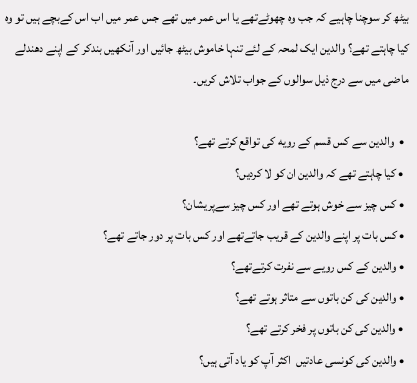بیٹھ کر سوچنا چاہیے کہ جب وہ چھوٹےتھے یا اس عمر میں تھے جس عمر میں اب اس کےبچے ہیں تو وہ کیا چاہتے تھے؟ والدین ایک لمحہ کے لئے تنہا خاموش بیٹھ جائیں اور آنکھیں بندکر کے اپنے دھندلے ماضی میں سے درج ذیل سوالوں کے جواب تلاش کریں۔

  •  والدین سے کس قسم کے رویه کی تواقع کرتے تھے؟
  • کیا چاہتے تھے کہ والدین ان کو لا کردیں؟
  • کس چیز سے خوش ہوتے تھے اور کس چیز سےپریشان؟
  • کس بات پر اپنے والدین کے قریب جاتےتھے اور کس بات پر دور جاتے تھے؟
  • والدین کے کس رویے سے نفرت کرتےتھے؟
  • والدین کی کن باتوں سے متاثر ہوتے تھے؟
  • والدین کی کن باتوں پر فخر کرتے تھے؟
  • والدین کی کونسی عادتیں  اکثر آپ کو یاد آتی ہیں؟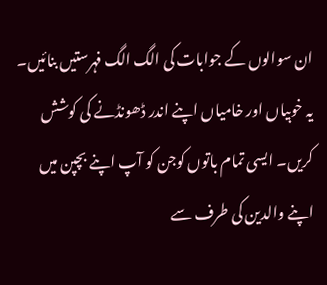ان سوالوں کے جوابات کی الگ الگ فہرستیں بنائیں۔ یہ خوبیاں اور خامیاں اپنے اندر ڈھونڈنے کی کوشش کریں۔ ایسی تمام باتوں کوجن کو آپ اپنے بچپن میں اپنے والدین کی طرف سے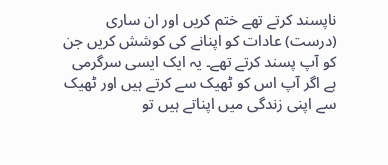ناپسند کرتے تھے ختم کریں اور ان ساری (درست) عادات کو اپنانے کی کوشش کریں جن کو آپ پسند کرتے تھے۔ یہ ایک ایسی سرگرمی ہے اگر آپ اس کو ٹھیک سے کرتے ہیں اور ٹھیک سے اپنی زندگی میں اپناتے ہیں تو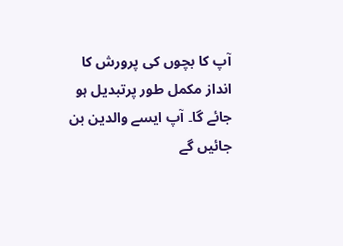آپ کا بچوں کی پرورش کا انداز مکمل طور پرتبدیل ہو جائے گا۔ آپ ایسے والدین بن جائیں گے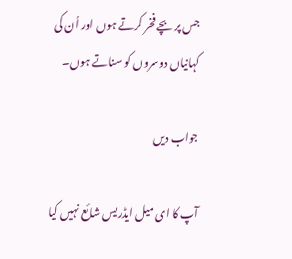جس پر بچے فخر کرتے ہوں اور اُن کی کہانیاں دوسروں کو سناتے ہوں۔

جواب دیں

آپ کا ای میل ایڈریس شائع نہیں کیا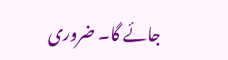جائے گا۔ ضروری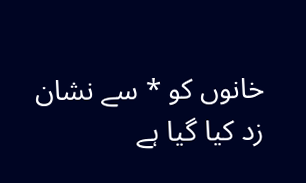خانوں کو * سے نشان زد کیا گیا ہے